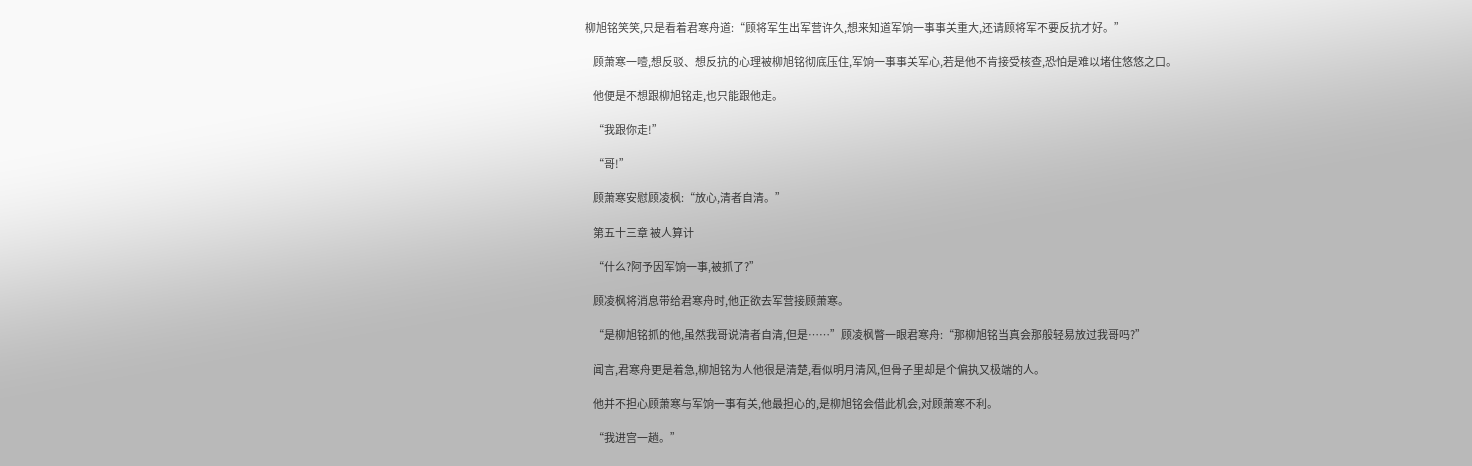柳旭铭笑笑,只是看着君寒舟道:“顾将军生出军营许久,想来知道军饷一事事关重大,还请顾将军不要反抗才好。”

    顾萧寒一噎,想反驳、想反抗的心理被柳旭铭彻底压住,军饷一事事关军心,若是他不肯接受核查,恐怕是难以堵住悠悠之口。

    他便是不想跟柳旭铭走,也只能跟他走。

    “我跟你走!”

    “哥!”

    顾萧寒安慰顾凌枫:“放心,清者自清。”

    第五十三章 被人算计

    “什么?阿予因军饷一事,被抓了?”

    顾凌枫将消息带给君寒舟时,他正欲去军营接顾萧寒。

    “是柳旭铭抓的他,虽然我哥说清者自清,但是……”顾凌枫瞥一眼君寒舟:“那柳旭铭当真会那般轻易放过我哥吗?”

    闻言,君寒舟更是着急,柳旭铭为人他很是清楚,看似明月清风,但骨子里却是个偏执又极端的人。

    他并不担心顾萧寒与军饷一事有关,他最担心的,是柳旭铭会借此机会,对顾萧寒不利。

    “我进宫一趟。”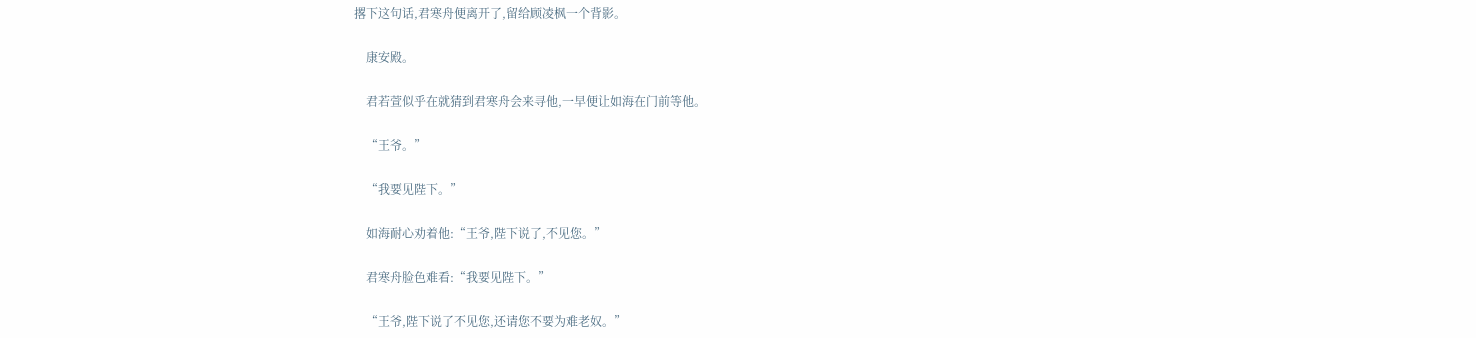撂下这句话,君寒舟便离开了,留给顾凌枫一个背影。

    康安殿。

    君若萱似乎在就猜到君寒舟会来寻他,一早便让如海在门前等他。

    “王爷。”

    “我要见陛下。”

    如海耐心劝着他:“王爷,陛下说了,不见您。”

    君寒舟脸色难看:“我要见陛下。”

    “王爷,陛下说了不见您,还请您不要为难老奴。”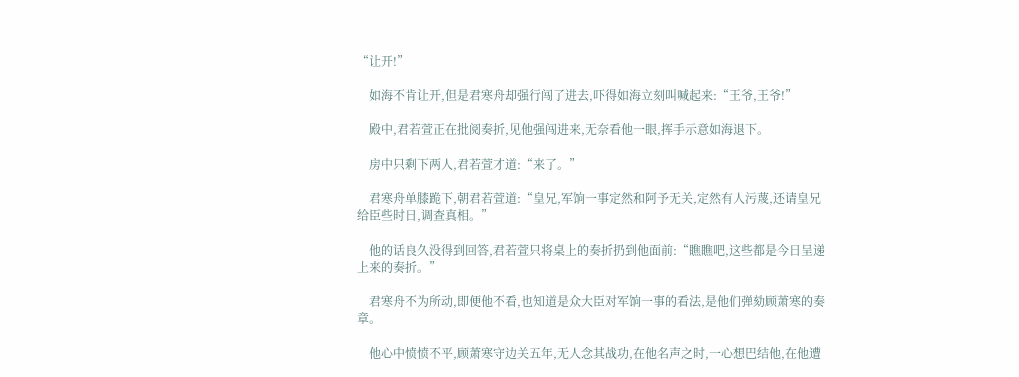“让开!”

    如海不肯让开,但是君寒舟却强行闯了进去,吓得如海立刻叫喊起来:“王爷,王爷!”

    殿中,君若萱正在批阅奏折,见他强闯进来,无奈看他一眼,挥手示意如海退下。

    房中只剩下两人,君若萱才道:“来了。”

    君寒舟单膝跪下,朝君若萱道:“皇兄,军饷一事定然和阿予无关,定然有人污蔑,还请皇兄给臣些时日,调查真相。”

    他的话良久没得到回答,君若萱只将桌上的奏折扔到他面前:“瞧瞧吧,这些都是今日呈递上来的奏折。”

    君寒舟不为所动,即便他不看,也知道是众大臣对军饷一事的看法,是他们弹劾顾萧寒的奏章。

    他心中愤愤不平,顾萧寒守边关五年,无人念其战功,在他名声之时,一心想巴结他,在他遭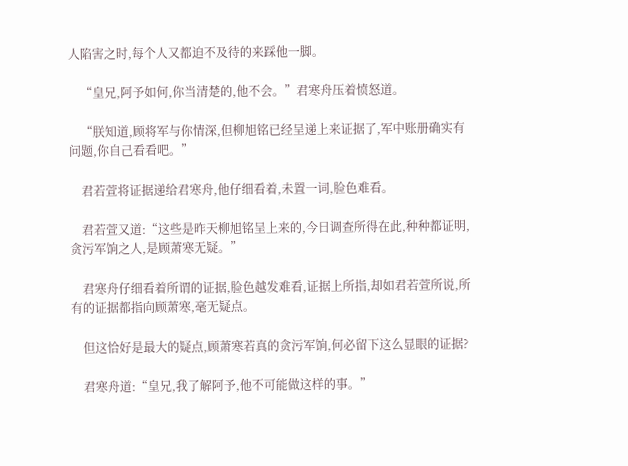人陷害之时,每个人又都迫不及待的来踩他一脚。

    “皇兄,阿予如何,你当清楚的,他不会。”君寒舟压着愤怒道。

    “朕知道,顾将军与你情深,但柳旭铭已经呈递上来证据了,军中账册确实有问题,你自己看看吧。”

    君若萱将证据递给君寒舟,他仔细看着,未置一词,脸色难看。

    君若萱又道:“这些是昨天柳旭铭呈上来的,今日调查所得在此,种种都证明,贪污军饷之人,是顾萧寒无疑。”

    君寒舟仔细看着所谓的证据,脸色越发难看,证据上所指,却如君若萱所说,所有的证据都指向顾萧寒,毫无疑点。

    但这恰好是最大的疑点,顾萧寒若真的贪污军饷,何必留下这么显眼的证据?

    君寒舟道:“皇兄,我了解阿予,他不可能做这样的事。”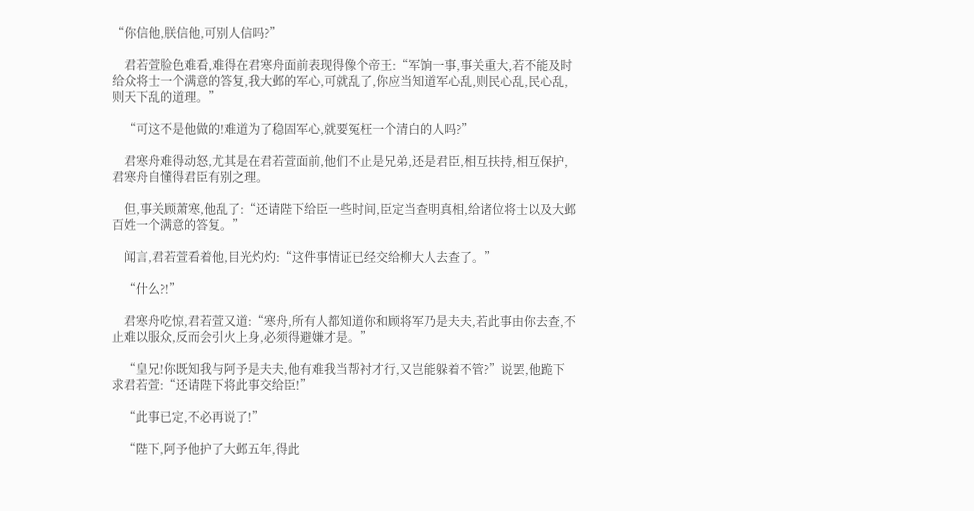“你信他,朕信他,可别人信吗?”

    君若萱脸色难看,难得在君寒舟面前表现得像个帝王:“军饷一事,事关重大,若不能及时给众将士一个满意的答复,我大邺的军心,可就乱了,你应当知道军心乱,则民心乱,民心乱,则天下乱的道理。”

    “可这不是他做的!难道为了稳固军心,就要冤枉一个清白的人吗?”

    君寒舟难得动怒,尤其是在君若萱面前,他们不止是兄弟,还是君臣,相互扶持,相互保护,君寒舟自懂得君臣有别之理。

    但,事关顾萧寒,他乱了:“还请陛下给臣一些时间,臣定当查明真相,给诸位将士以及大邺百姓一个满意的答复。”

    闻言,君若萱看着他,目光灼灼:“这件事情证已经交给柳大人去查了。”

    “什么?!”

    君寒舟吃惊,君若萱又道:“寒舟,所有人都知道你和顾将军乃是夫夫,若此事由你去查,不止难以服众,反而会引火上身,必须得避嫌才是。”

    “皇兄!你既知我与阿予是夫夫,他有难我当帮衬才行,又岂能躲着不管?”说罢,他跪下求君若萱:“还请陛下将此事交给臣!”

    “此事已定,不必再说了!”

    “陛下,阿予他护了大邺五年,得此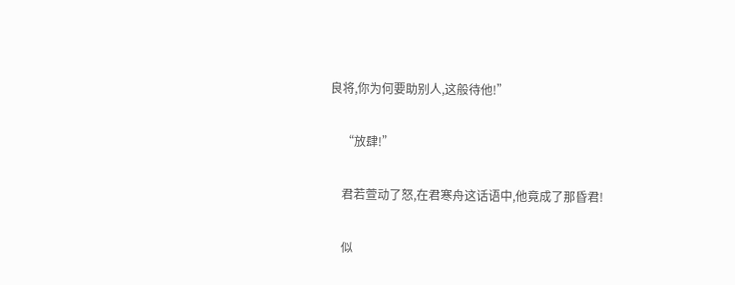良将,你为何要助别人,这般待他!”

    “放肆!”

    君若萱动了怒,在君寒舟这话语中,他竟成了那昏君!

    似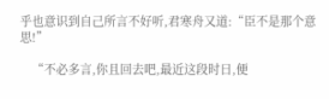乎也意识到自己所言不好听,君寒舟又道:“臣不是那个意思!”

    “不必多言,你且回去吧,最近这段时日,便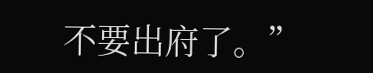不要出府了。”